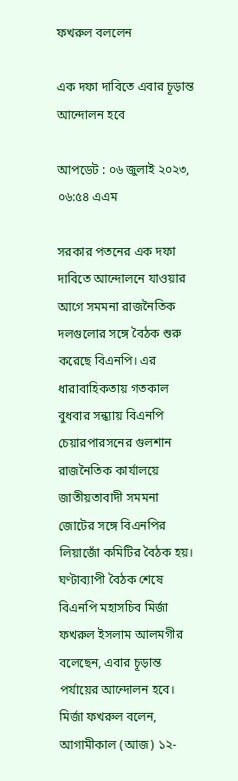ফখরুল বললেন

এক দফা দাবিতে এবার চূড়ান্ত আন্দোলন হবে

আপডেট : ০৬ জুলাই ২০২৩, ০৬:৫৪ এএম

সরকার পতনের এক দফা দাবিতে আন্দোলনে যাওয়ার আগে সমমনা রাজনৈতিক দলগুলোর সঙ্গে বৈঠক শুরু করেছে বিএনপি। এর ধারাবাহিকতায় গতকাল বুধবার সন্ধ্যায় বিএনপি চেয়ারপারসনের গুলশান রাজনৈতিক কার্যালয়ে জাতীয়তাবাদী সমমনা জোটের সঙ্গে বিএনপির লিয়াজোঁ কমিটির বৈঠক হয়। ঘণ্টাব্যাপী বৈঠক শেষে বিএনপি মহাসচিব মির্জা ফখরুল ইসলাম আলমগীর বলেছেন, এবার চূড়ান্ত পর্যায়ের আন্দোলন হবে। মির্জা ফখরুল বলেন, আগামীকাল (আজ) ১২-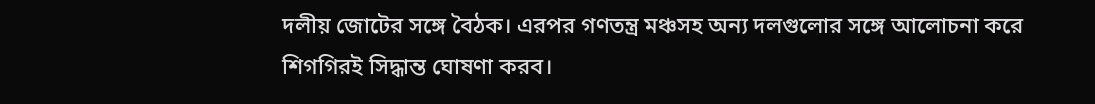দলীয় জোটের সঙ্গে বৈঠক। এরপর গণতন্ত্র মঞ্চসহ অন্য দলগুলোর সঙ্গে আলোচনা করে শিগগিরই সিদ্ধান্ত ঘোষণা করব।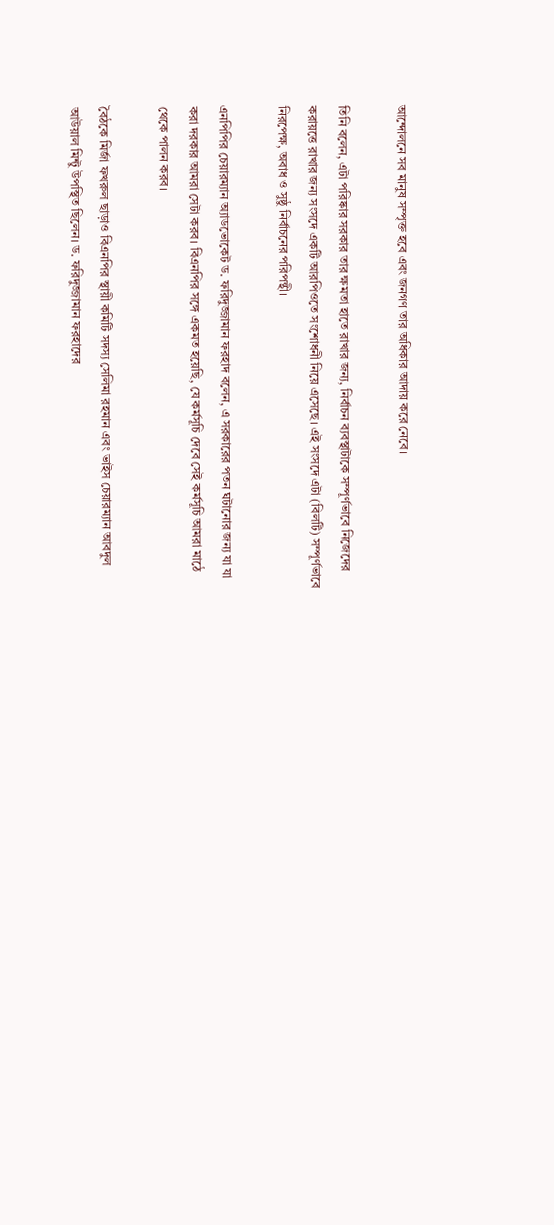আন্দোলনে সব মানুষ সম্পৃক্ত হবে এবং জনগণ তার অধিকার আদায় করে নেবে।

তিনি বলেন, এটা পরিষ্কার সরকার তার ক্ষমতা হাতে রাখার জন্য, নির্বাচন ব্যবস্থাটাকে সম্পূর্ণভাবে নিজেদের করায়ত্তে রাখার জন্য সংসদে একটি আরপিওতে সংশোধনী নিয়ে এসেছে। এই সংসদে এটা (বিলটি) সম্পূর্ণভাবে নিরপেক্ষ, অবাধ ও সুষ্ঠু নির্বাচনের পরিপন্থী।

এনপিপির চেয়ারম্যান অ্যাডভোকেট ড. ফরিদুজ্জামান ফরহাদ বলেন, এ সরকারের পতন ঘটানোর জন্য যা যা করা দরকার আমরা সেটা করব। বিএনপির সঙ্গে একমত হয়েছি, যে কর্মসূচি দেবে সেই কর্মসূচি আমরা মাঠে থেকে পালন করব।

বৈঠকে মির্জা ফখরুল ছাড়াও বিএনপির স্থায়ী কমিটি সদস্য সেলিমা রহমান এবং ভাইস চেয়ারম্যান আবদুল আউয়াল মিন্টু উপস্থিত ছিলেন। ড. ফরিদুজ্জামান ফরহাদের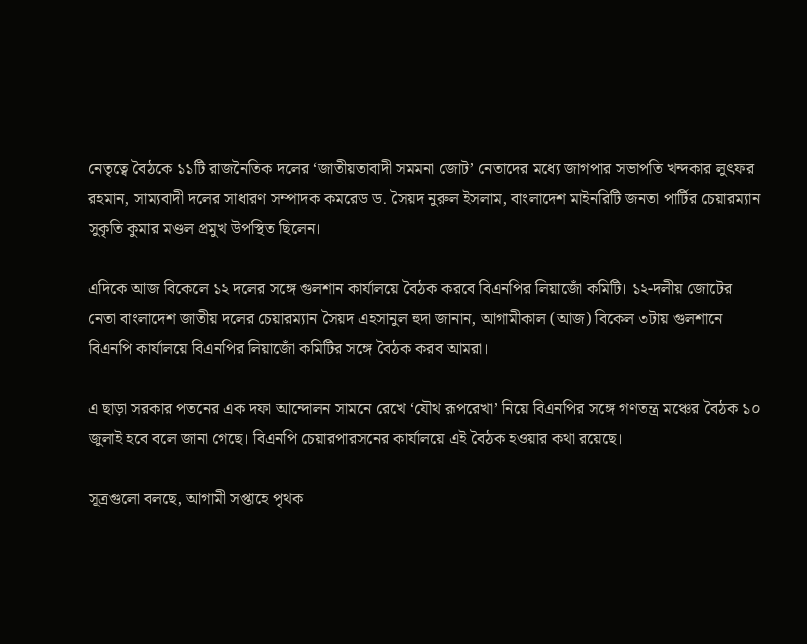নেতৃত্বে বৈঠকে ১১টি রাজনৈতিক দলের ‘জাতীয়তাবাদী সমমনা জোট’ নেতাদের মধ্যে জাগপার সভাপতি খন্দকার লুৎফর রহমান, সাম্যবাদী দলের সাধারণ সম্পাদক কমরেড ড. সৈয়দ নুরুল ইসলাম, বাংলাদেশ মাইনরিটি জনতা পার্টির চেয়ারম্যান সুকৃতি কুমার মণ্ডল প্রমুখ উপস্থিত ছিলেন।

এদিকে আজ বিকেলে ১২ দলের সঙ্গে গুলশান কার্যালয়ে বৈঠক করবে বিএনপির লিয়াজোঁ কমিটি। ১২-দলীয় জোটের নেতা বাংলাদেশ জাতীয় দলের চেয়ারম্যান সৈয়দ এহসানুল হুদা জানান, আগামীকাল (আজ) বিকেল ৩টায় গুলশানে বিএনপি কার্যালয়ে বিএনপির লিয়াজোঁ কমিটির সঙ্গে বৈঠক করব আমরা।

এ ছাড়া সরকার পতনের এক দফা আন্দোলন সামনে রেখে ‘যৌথ রূপরেখা’ নিয়ে বিএনপির সঙ্গে গণতন্ত্র মঞ্চের বৈঠক ১০ জুলাই হবে বলে জানা গেছে। বিএনপি চেয়ারপারসনের কার্যালয়ে এই বৈঠক হওয়ার কথা রয়েছে।

সূত্রগুলো বলছে, আগামী সপ্তাহে পৃথক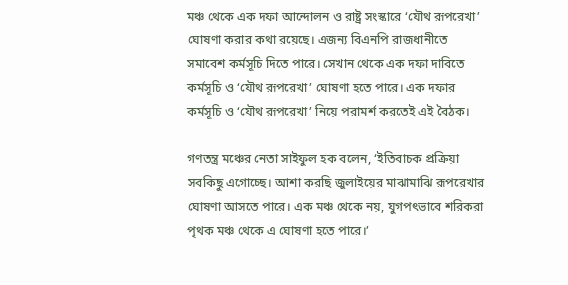মঞ্চ থেকে এক দফা আন্দোলন ও রাষ্ট্র সংস্কারে ‘যৌথ রূপরেখা’ ঘোষণা করার কথা রয়েছে। এজন্য বিএনপি রাজধানীতে সমাবেশ কর্মসূচি দিতে পারে। সেখান থেকে এক দফা দাবিতে কর্মসূচি ও ‘যৌথ রূপরেখা’ ঘোষণা হতে পারে। এক দফার কর্মসূচি ও ‘যৌথ রূপরেখা’ নিয়ে পরামর্শ করতেই এই বৈঠক।

গণতন্ত্র মঞ্চের নেতা সাইফুল হক বলেন, ‘ইতিবাচক প্রক্রিয়া সবকিছু এগোচ্ছে। আশা করছি জুলাইয়ের মাঝামাঝি রূপরেখার ঘোষণা আসতে পারে। এক মঞ্চ থেকে নয়, যুগপৎভাবে শরিকরা পৃথক মঞ্চ থেকে এ ঘোষণা হতে পারে।’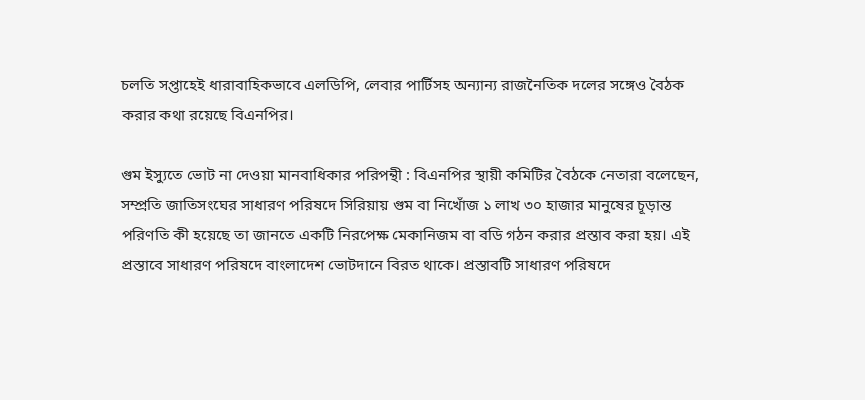চলতি সপ্তাহেই ধারাবাহিকভাবে এলডিপি, লেবার পার্টিসহ অন্যান্য রাজনৈতিক দলের সঙ্গেও বৈঠক করার কথা রয়েছে বিএনপির।

গুম ইস্যুতে ভোট না দেওয়া মানবাধিকার পরিপন্থী : বিএনপির স্থায়ী কমিটির বৈঠকে নেতারা বলেছেন, সম্প্রতি জাতিসংঘের সাধারণ পরিষদে সিরিয়ায় গুম বা নিখোঁজ ১ লাখ ৩০ হাজার মানুষের চূড়ান্ত পরিণতি কী হয়েছে তা জানতে একটি নিরপেক্ষ মেকানিজম বা বডি গঠন করার প্রস্তাব করা হয়। এই প্রস্তাবে সাধারণ পরিষদে বাংলাদেশ ভোটদানে বিরত থাকে। প্রস্তাবটি সাধারণ পরিষদে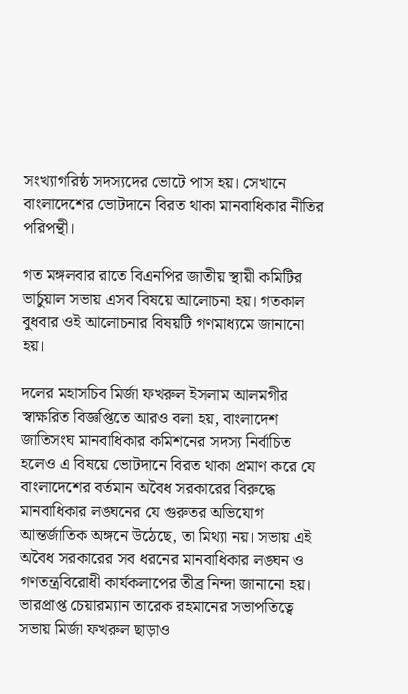সংখ্যাগরিষ্ঠ সদস্যদের ভোটে পাস হয়। সেখানে বাংলাদেশের ভোটদানে বিরত থাকা মানবাধিকার নীতির পরিপন্থী।

গত মঙ্গলবার রাতে বিএনপির জাতীয় স্থায়ী কমিটির ভার্চুয়াল সভায় এসব বিষয়ে আলোচনা হয়। গতকাল বুধবার ওই আলোচনার বিষয়টি গণমাধ্যমে জানানো হয়।

দলের মহাসচিব মির্জা ফখরুল ইসলাম আলমগীর স্বাক্ষরিত বিজ্ঞপ্তিতে আরও বলা হয়, বাংলাদেশ জাতিসংঘ মানবাধিকার কমিশনের সদস্য নির্বাচিত হলেও এ বিষয়ে ভোটদানে বিরত থাকা প্রমাণ করে যে বাংলাদেশের বর্তমান অবৈধ সরকারের বিরুদ্ধে মানবাধিকার লঙ্ঘনের যে গুরুতর অভিযোগ আন্তর্জাতিক অঙ্গনে উঠেছে, তা মিথ্যা নয়। সভায় এই অবৈধ সরকারের সব ধরনের মানবাধিকার লঙ্ঘন ও গণতন্ত্রবিরোধী কার্যকলাপের তীব্র নিন্দা জানানো হয়। ভারপ্রাপ্ত চেয়ারম্যান তারেক রহমানের সভাপতিত্বে সভায় মির্জা ফখরুল ছাড়াও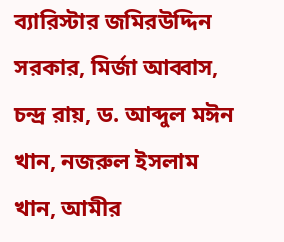ব্যারিস্টার জমিরউদ্দিন সরকার, মির্জা আব্বাস, চন্দ্র রায়, ড. আব্দুল মঈন খান, নজরুল ইসলাম খান, আমীর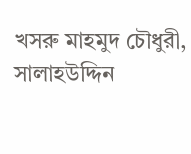খসরু মাহমুদ চৌধুরী, সালাহউদ্দিন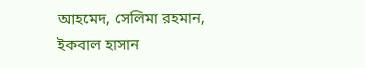আহমেদ, সেলিমা রহমান, ইকবাল হাসান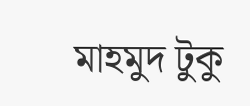মাহমুদ টুকু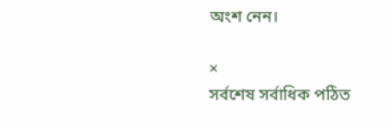অংশ নেন।

×
সর্বশেষ সর্বাধিক পঠিত